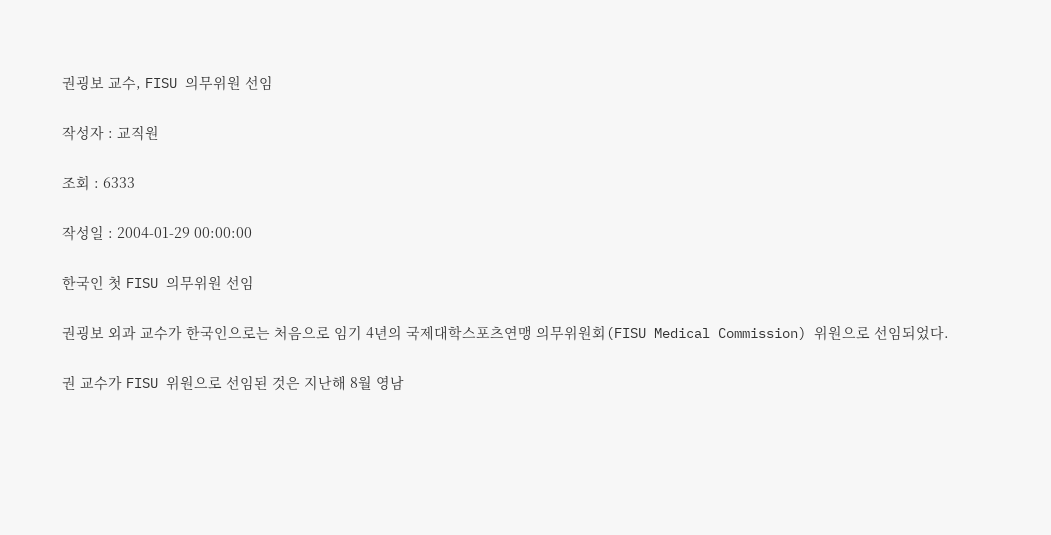권굉보 교수, FISU 의무위원 선임

작성자 : 교직원

조회 : 6333

작성일 : 2004-01-29 00:00:00

한국인 첫 FISU 의무위원 선임

권굉보 외과 교수가 한국인으로는 처음으로 임기 4년의 국제대학스포츠연맹 의무위원회(FISU Medical Commission) 위원으로 선임되었다.

권 교수가 FISU 위원으로 선임된 것은 지난해 8월 영남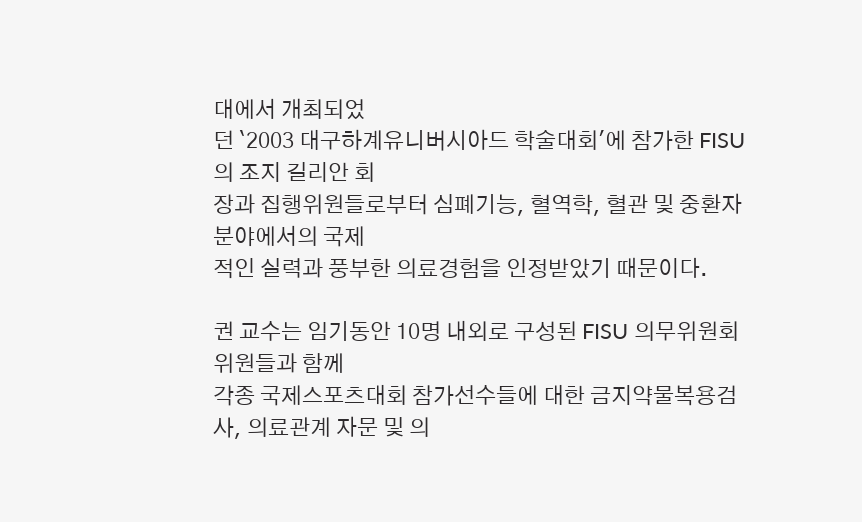대에서 개최되었
던 `2003 대구하계유니버시아드 학술대회'에 참가한 FISU의 조지 길리안 회
장과 집행위원들로부터 심폐기능, 혈역학, 혈관 및 중환자 분야에서의 국제
적인 실력과 풍부한 의료경험을 인정받았기 때문이다.

권 교수는 임기동안 10명 내외로 구성된 FISU 의무위원회위원들과 함께
각종 국제스포츠대회 참가선수들에 대한 금지약물복용검사, 의료관계 자문 및 의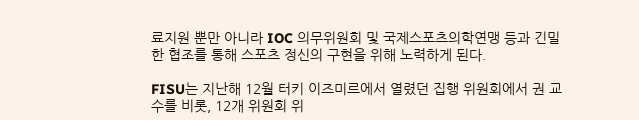료지원 뿐만 아니라 IOC 의무위원회 및 국제스포츠의학연맹 등과 긴밀
한 협조를 통해 스포츠 정신의 구현을 위해 노력하게 된다.

FISU는 지난해 12월 터키 이즈미르에서 열렸던 집행 위원회에서 권 교수를 비롯, 12개 위원회 위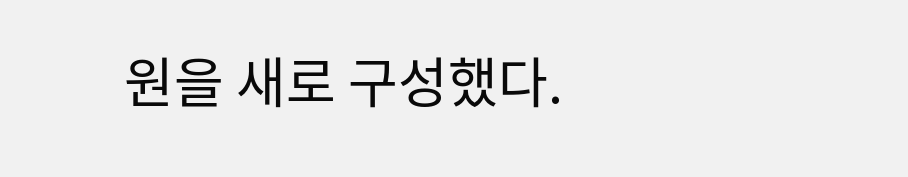원을 새로 구성했다.